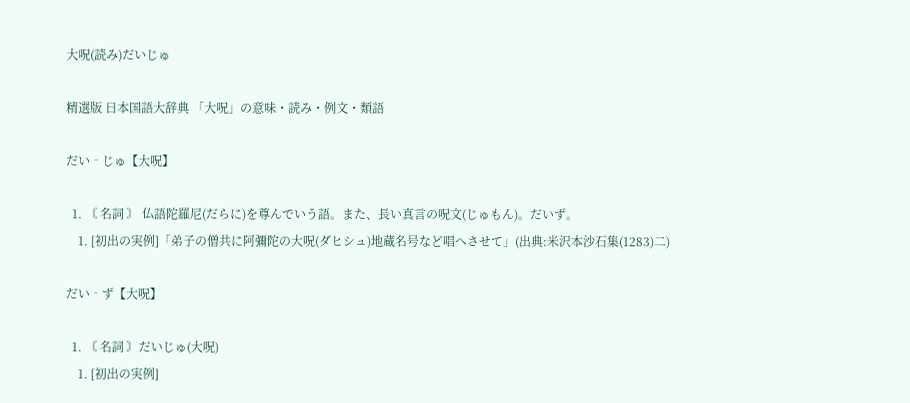大呪(読み)だいじゅ

精選版 日本国語大辞典 「大呪」の意味・読み・例文・類語

だい‐じゅ【大呪】

  1. 〘 名詞 〙 仏語陀羅尼(だらに)を尊んでいう語。また、長い真言の呪文(じゅもん)。だいず。
    1. [初出の実例]「弟子の僧共に阿彌陀の大呪(ダヒシュ)地蔵名号など唱へさせて」(出典:米沢本沙石集(1283)二)

だい‐ず【大呪】

  1. 〘 名詞 〙だいじゅ(大呪)
    1. [初出の実例]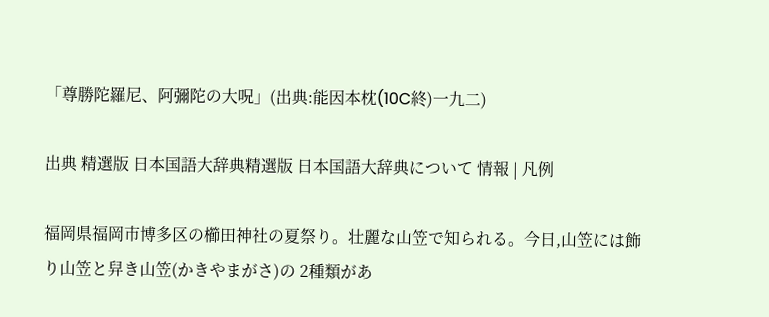「尊勝陀羅尼、阿彌陀の大呪」(出典:能因本枕(10C終)一九二)

出典 精選版 日本国語大辞典精選版 日本国語大辞典について 情報 | 凡例

福岡県福岡市博多区の櫛田神社の夏祭り。壮麗な山笠で知られる。今日,山笠には飾り山笠と舁き山笠(かきやまがさ)の 2種類があ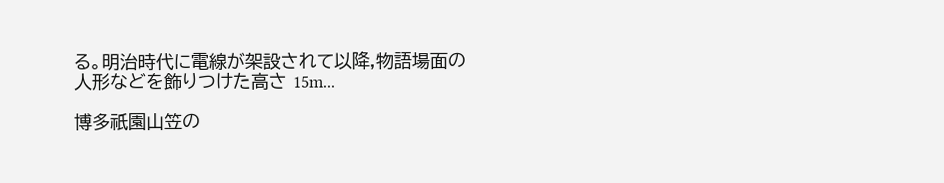る。明治時代に電線が架設されて以降,物語場面の人形などを飾りつけた高さ 15m...

博多祇園山笠の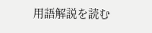用語解説を読む